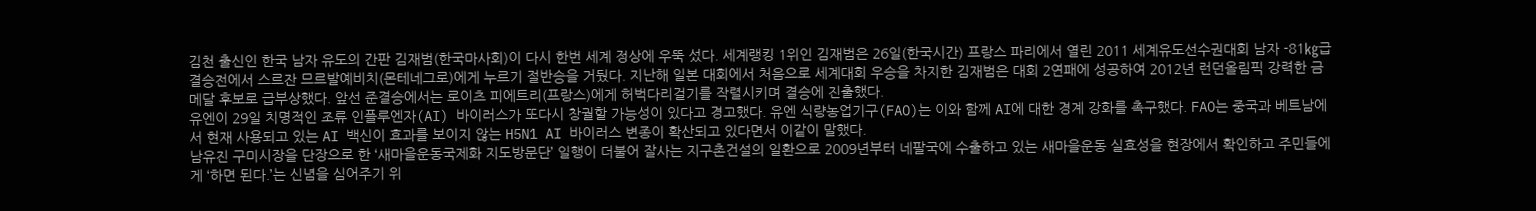김천 출신인 한국 남자 유도의 간판 김재범(한국마사회)이 다시 한번 세계 정상에 우뚝 섰다. 세계랭킹 1위인 김재범은 26일(한국시간) 프랑스 파리에서 열린 2011 세계유도선수권대회 남자 -81㎏급 결승전에서 스르잔 므르발예비치(몬테네그로)에게 누르기 절반승을 거뒀다. 지난해 일본 대회에서 처음으로 세계대회 우승을 차지한 김재범은 대회 2연패에 성공하여 2012년 런던올림픽 강력한 금메달 후보로 급부상했다. 앞선 준결승에서는 로이츠 피에트리(프랑스)에게 허벅다리걸기를 작렬시키며 결승에 진출했다.
유엔이 29일 치명적인 조류 인플루엔자(AI) 바이러스가 또다시 창궐할 가능성이 있다고 경고했다. 유엔 식량농업기구(FAO)는 이와 함께 AI에 대한 경계 강화를 촉구했다. FAO는 중국과 베트남에서 현재 사용되고 있는 AI 백신이 효과를 보이지 않는 H5N1 AI 바이러스 변종이 확산되고 있다면서 이같이 말했다.
남유진 구미시장을 단장으로 한 ‘새마을운동국제화 지도방문단’ 일행이 더불어 잘사는 지구촌건설의 일환으로 2009년부터 네팔국에 수출하고 있는 새마을운동 실효성을 현장에서 확인하고 주민들에게 ‘하면 된다.’는 신념을 심어주기 위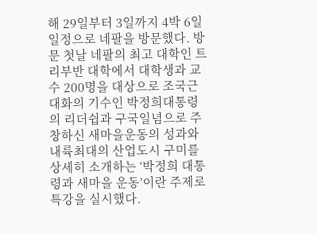해 29일부터 3일까지 4박 6일 일정으로 네팔을 방문했다. 방문 첫날 네팔의 최고 대학인 트리부반 대학에서 대학생과 교수 200명을 대상으로 조국근대화의 기수인 박정희대통령의 리더쉽과 구국일념으로 주창하신 새마을운동의 성과와 내륙최대의 산업도시 구미를 상세히 소개하는 ‘박정희 대통령과 새마을 운동’이란 주제로 특강을 실시했다.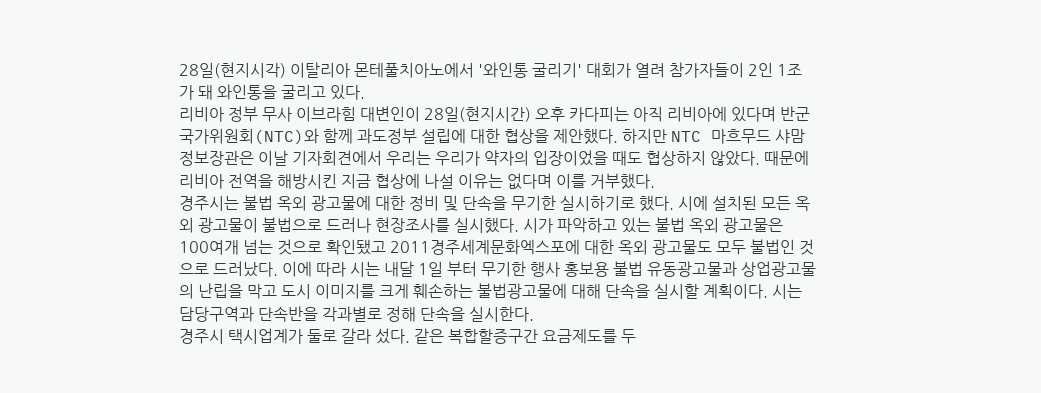28일(현지시각) 이탈리아 몬테풀치아노에서 '와인통 굴리기' 대회가 열려 참가자들이 2인 1조가 돼 와인통을 굴리고 있다.
리비아 정부 무사 이브라힘 대변인이 28일(현지시간) 오후 카다피는 아직 리비아에 있다며 반군 국가위원회(NTC)와 함께 과도정부 설립에 대한 협상을 제안했다. 하지만 NTC 마흐무드 샤맘 정보장관은 이날 기자회견에서 우리는 우리가 약자의 입장이었을 때도 협상하지 않았다. 때문에 리비아 전역을 해방시킨 지금 협상에 나설 이유는 없다며 이를 거부했다.
경주시는 불법 옥외 광고물에 대한 정비 및 단속을 무기한 실시하기로 했다. 시에 설치된 모든 옥외 광고물이 불법으로 드러나 현장조사를 실시했다. 시가 파악하고 있는 불법 옥외 광고물은 100여개 넘는 것으로 확인됐고 2011경주세계문화엑스포에 대한 옥외 광고물도 모두 불법인 것으로 드러났다. 이에 따라 시는 내달 1일 부터 무기한 행사 홍보용 불법 유동광고물과 상업광고물의 난립을 막고 도시 이미지를 크게 훼손하는 불법광고물에 대해 단속을 실시할 계획이다. 시는 담당구역과 단속반을 각과별로 정해 단속을 실시한다.
경주시 택시업계가 둘로 갈라 섰다. 같은 복합할증구간 요금제도를 두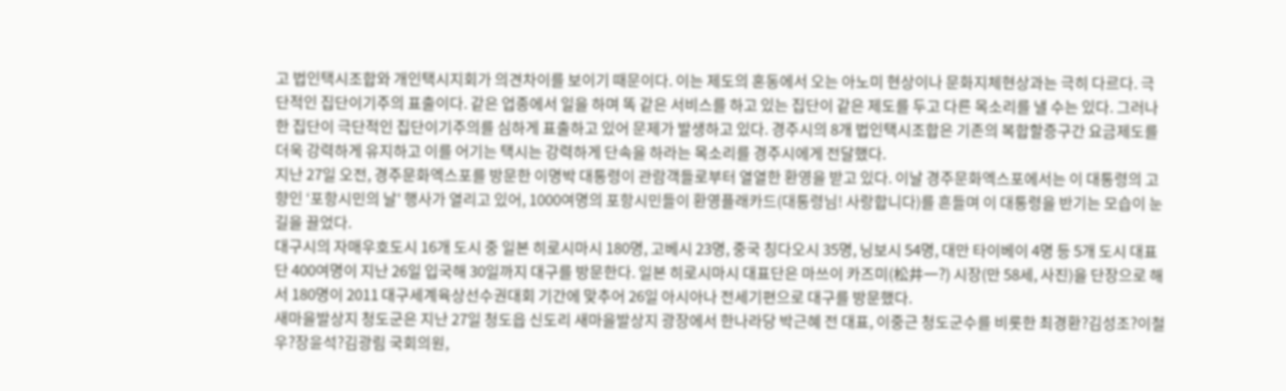고 법인택시조합와 개인택시지회가 의견차이를 보이기 때문이다. 이는 제도의 혼동에서 오는 아노미 현상이나 문화지체현상과는 극히 다르다. 극단적인 집단이기주의 표출이다. 같은 업종에서 일을 하며 똑 같은 서비스를 하고 있는 집단이 같은 제도를 두고 다른 목소리를 낼 수는 있다. 그러나 한 집단이 극단적인 집단이기주의를 심하게 표출하고 있어 문제가 발생하고 있다. 경주시의 8개 법인택시조합은 기존의 복합할증구간 요금제도를 더욱 강력하게 유지하고 이를 어기는 택시는 강력하게 단속을 하라는 목소리를 경주시에게 전달했다.
지난 27일 오전, 경주문화엑스포를 방문한 이명박 대통령이 관람객들로부터 열열한 환영을 받고 있다. 이날 경주문화엑스포에서는 이 대통령의 고향인 ‘포항시민의 날' 행사가 열리고 있어, 1000여명의 포항시민들이 환영플래카드(대통령님! 사랑합니다)를 흔들며 이 대통령을 반기는 모습이 눈길을 끌었다.
대구시의 자매우호도시 16개 도시 중 일본 히로시마시 180명, 고베시 23명, 중국 칭다오시 35명, 닝보시 54명, 대만 타이베이 4명 등 5개 도시 대표단 400여명이 지난 26일 입국해 30일까지 대구를 방문한다. 일본 히로시마시 대표단은 마쓰이 카즈미(松井一?) 시장(만 58세, 사진)을 단장으로 해서 180명이 2011 대구세계육상선수권대회 기간에 맞추어 26일 아시아나 전세기편으로 대구를 방문했다.
새마을발상지 청도군은 지난 27일 청도읍 신도리 새마을발상지 광장에서 한나라당 박근혜 전 대표, 이중근 청도군수를 비롯한 최경환?김성조?이철우?장윤석?김광림 국회의원,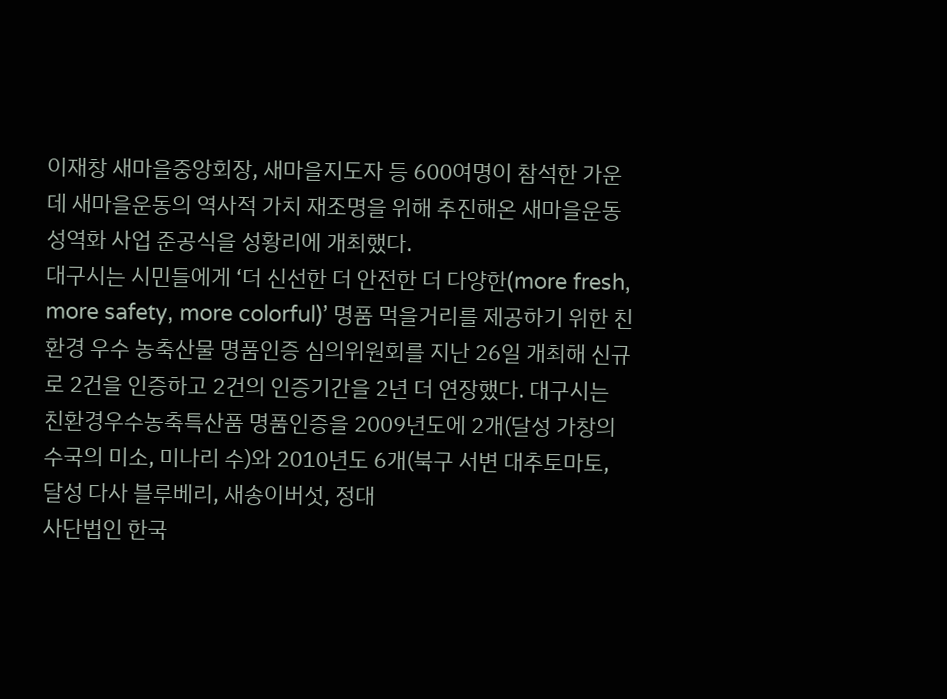이재창 새마을중앙회장, 새마을지도자 등 600여명이 참석한 가운데 새마을운동의 역사적 가치 재조명을 위해 추진해온 새마을운동 성역화 사업 준공식을 성황리에 개최했다.
대구시는 시민들에게 ‘더 신선한 더 안전한 더 다양한(more fresh, more safety, more colorful)’ 명품 먹을거리를 제공하기 위한 친환경 우수 농축산물 명품인증 심의위원회를 지난 26일 개최해 신규로 2건을 인증하고 2건의 인증기간을 2년 더 연장했다. 대구시는 친환경우수농축특산품 명품인증을 2009년도에 2개(달성 가창의 수국의 미소, 미나리 수)와 2010년도 6개(북구 서변 대추토마토, 달성 다사 블루베리, 새송이버섯, 정대
사단법인 한국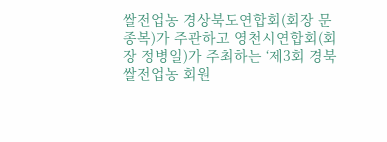쌀전업농 경상북도연합회(회장 문종복)가 주관하고 영천시연합회(회장 정병일)가 주최하는 ‘제3회 경북쌀전업농 회원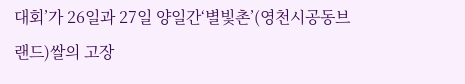대회’가 26일과 27일 양일간‘별빛촌’(영천시공동브랜드)쌀의 고장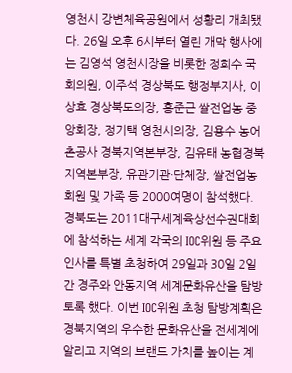영천시 강변체육공원에서 성황리 개최됐다. 26일 오후 6시부터 열린 개막 행사에는 김영석 영천시장을 비롯한 정희수 국회의원, 이주석 경상북도 행정부지사, 이상효 경상북도의장, 홍준근 쌀전업농 중앙회장, 정기택 영천시의장, 김용수 농어촌공사 경북지역본부장, 김유태 농협경북지역본부장, 유관기관·단체장, 쌀전업농 회원 및 가족 등 2000여명이 참석했다.
경북도는 2011대구세계육상선수권대회에 참석하는 세계 각국의 IOC위원 등 주요인사를 특별 초청하여 29일과 30일 2일간 경주와 안동지역 세계문화유산을 탐방토록 했다. 이번 IOC위원 초청 탐방계획은 경북지역의 우수한 문화유산을 전세계에 알리고 지역의 브랜드 가치를 높이는 계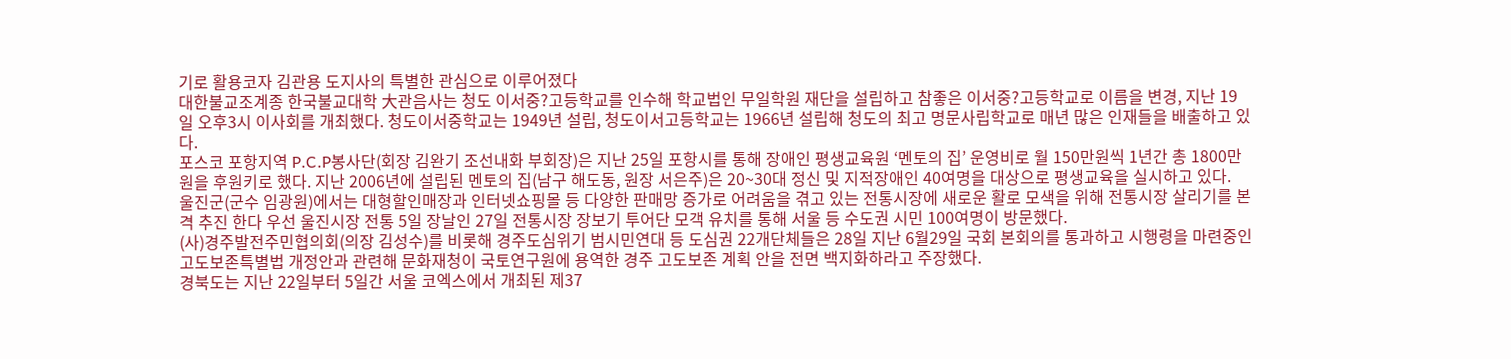기로 활용코자 김관용 도지사의 특별한 관심으로 이루어졌다
대한불교조계종 한국불교대학 大관음사는 청도 이서중?고등학교를 인수해 학교법인 무일학원 재단을 설립하고 참좋은 이서중?고등학교로 이름을 변경, 지난 19일 오후3시 이사회를 개최했다. 청도이서중학교는 1949년 설립, 청도이서고등학교는 1966년 설립해 청도의 최고 명문사립학교로 매년 많은 인재들을 배출하고 있다.
포스코 포항지역 P.C.P봉사단(회장 김완기 조선내화 부회장)은 지난 25일 포항시를 통해 장애인 평생교육원 ‘멘토의 집’ 운영비로 월 150만원씩 1년간 총 1800만원을 후원키로 했다. 지난 2006년에 설립된 멘토의 집(남구 해도동, 원장 서은주)은 20~30대 정신 및 지적장애인 40여명을 대상으로 평생교육을 실시하고 있다.
울진군(군수 임광원)에서는 대형할인매장과 인터넷쇼핑몰 등 다양한 판매망 증가로 어려움을 겪고 있는 전통시장에 새로운 활로 모색을 위해 전통시장 살리기를 본격 추진 한다 우선 울진시장 전통 5일 장날인 27일 전통시장 장보기 투어단 모객 유치를 통해 서울 등 수도권 시민 100여명이 방문했다.
(사)경주발전주민협의회(의장 김성수)를 비롯해 경주도심위기 범시민연대 등 도심권 22개단체들은 28일 지난 6월29일 국회 본회의를 통과하고 시행령을 마련중인 고도보존특별법 개정안과 관련해 문화재청이 국토연구원에 용역한 경주 고도보존 계획 안을 전면 백지화하라고 주장했다.
경북도는 지난 22일부터 5일간 서울 코엑스에서 개최된 제37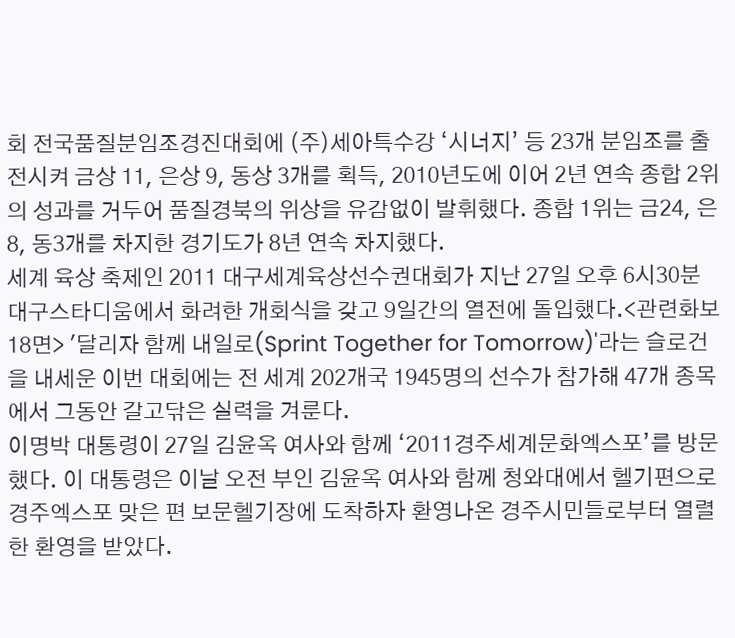회 전국품질분임조경진대회에 (주)세아특수강 ‘시너지’ 등 23개 분임조를 출전시켜 금상 11, 은상 9, 동상 3개를 획득, 2010년도에 이어 2년 연속 종합 2위의 성과를 거두어 품질경북의 위상을 유감없이 발휘했다. 종합 1위는 금24, 은8, 동3개를 차지한 경기도가 8년 연속 차지했다.
세계 육상 축제인 2011 대구세계육상선수권대회가 지난 27일 오후 6시30분 대구스타디움에서 화려한 개회식을 갖고 9일간의 열전에 돌입했다.<관련화보 18면> '달리자 함께 내일로(Sprint Together for Tomorrow)'라는 슬로건을 내세운 이번 대회에는 전 세계 202개국 1945명의 선수가 참가해 47개 종목에서 그동안 갈고닦은 실력을 겨룬다.
이명박 대통령이 27일 김윤옥 여사와 함께 ‘2011경주세계문화엑스포’를 방문했다. 이 대통령은 이날 오전 부인 김윤옥 여사와 함께 청와대에서 헬기편으로 경주엑스포 맞은 편 보문헬기장에 도착하자 환영나온 경주시민들로부터 열렬한 환영을 받았다.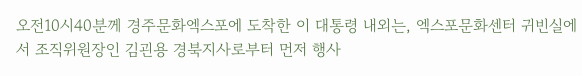오전10시40분께 경주문화엑스포에 도착한 이 대통령 내외는, 엑스포문화센터 귀빈실에서 조직위원장인 김괸용 경북지사로부터 먼저 행사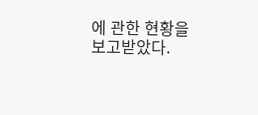에 관한 현황을 보고받았다.